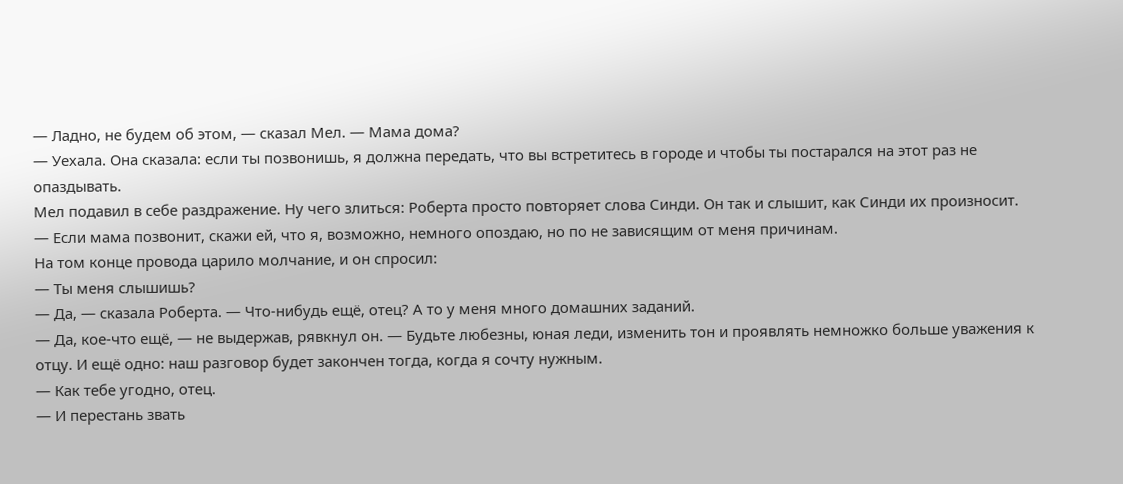— Ладно, не будем об этом, — сказал Мел. — Мама дома?
— Уехала. Она сказала: если ты позвонишь, я должна передать, что вы встретитесь в городе и чтобы ты постарался на этот раз не опаздывать.
Мел подавил в себе раздражение. Ну чего злиться: Роберта просто повторяет слова Синди. Он так и слышит, как Синди их произносит.
— Если мама позвонит, скажи ей, что я, возможно, немного опоздаю, но по не зависящим от меня причинам.
На том конце провода царило молчание, и он спросил:
— Ты меня слышишь?
— Да, — сказала Роберта. — Что-нибудь ещё, отец? А то у меня много домашних заданий.
— Да, кое-что ещё, — не выдержав, рявкнул он. — Будьте любезны, юная леди, изменить тон и проявлять немножко больше уважения к отцу. И ещё одно: наш разговор будет закончен тогда, когда я сочту нужным.
— Как тебе угодно, отец.
— И перестань звать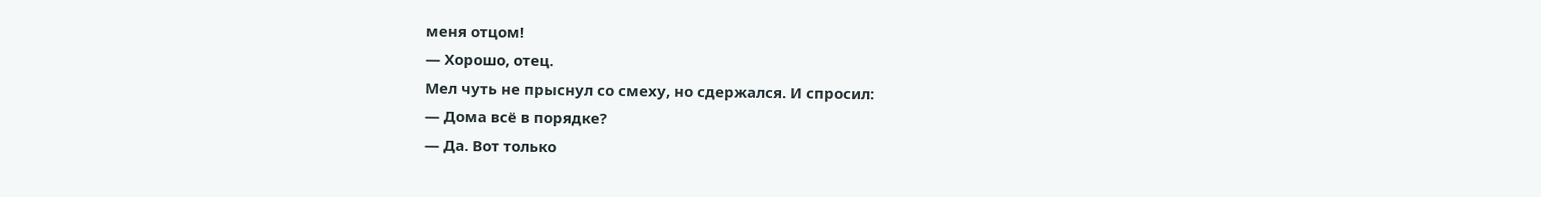меня отцом!
— Хорошо, отец.
Мел чуть не прыснул со смеху, но сдержался. И спросил:
— Дома всё в порядке?
— Да. Вот только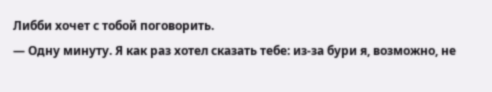Либби хочет с тобой поговорить.
— Одну минуту. Я как раз хотел сказать тебе: из-за бури я, возможно, не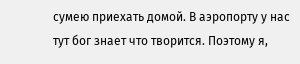сумею приехать домой. В аэропорту у нас тут бог знает что творится. Поэтому я,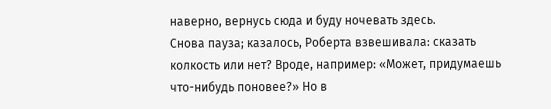наверно, вернусь сюда и буду ночевать здесь.
Снова пауза; казалось, Роберта взвешивала: сказать колкость или нет? Вроде, например: «Может, придумаешь что-нибудь поновее?» Но в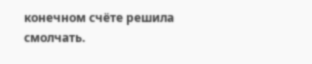конечном счёте решила смолчать.